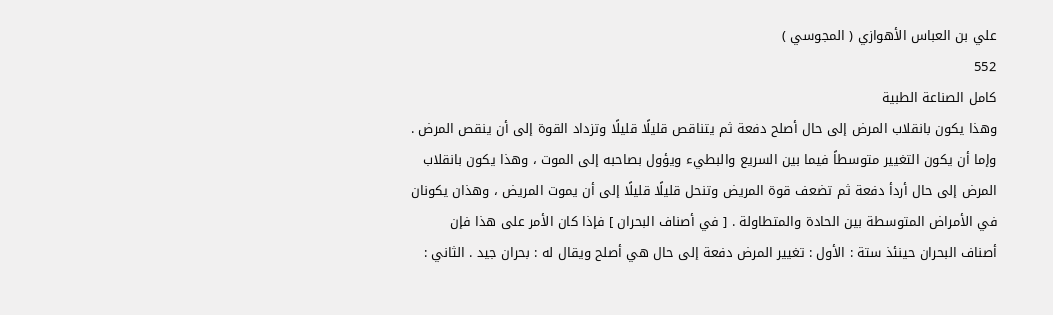علي بن العباس الأهوازي ( المجوسي )
552
كامل الصناعة الطبية
وهذا يكون بانقلاب المرض إلى حال أصلح دفعة ثم يتناقص قليلًا قليلًا وتزداد القوة إلى أن ينقص المرض . وإما أن يكون التغيير متوسطاً فيما بين السريع والبطيء ويؤول بصاحبه إلى الموت ، وهذا يكون بانقلاب المرض إلى حال أردأ دفعة ثم تضعف قوة المريض وتنحل قليلًا قليلًا إلى أن يموت المريض ، وهذان يكونان في الأمراض المتوسطة بين الحادة والمتطاولة . [ في أصناف البحران ] فإذا كان الأمر على هذا فإن أصناف البحران حينئذ ستة : الأول : تغيير المرض دفعة إلى حال هي أصلح ويقال له : بحران جيد . الثاني :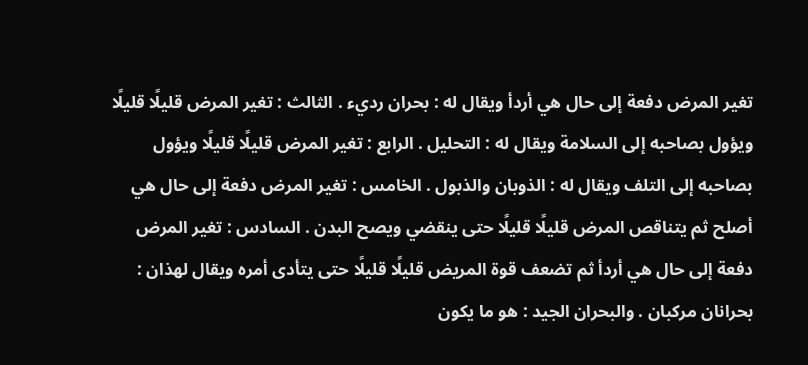تغير المرض دفعة إلى حال هي أردأ ويقال له : بحران رديء . الثالث : تغير المرض قليلًا قليلًا ويؤول بصاحبه إلى السلامة ويقال له : التحليل . الرابع : تغير المرض قليلًا قليلًا ويؤول بصاحبه إلى التلف ويقال له : الذوبان والذبول . الخامس : تغير المرض دفعة إلى حال هي أصلح ثم يتناقص المرض قليلًا قليلًا حتى ينقضي ويصح البدن . السادس : تغير المرض دفعة إلى حال هي أردأ ثم تضعف قوة المريض قليلًا قليلًا حتى يتأدى أمره ويقال لهذان : بحرانان مركبان . والبحران الجيد : هو ما يكون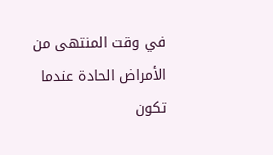في وقت المنتهى من الأمراض الحادة عندما تكون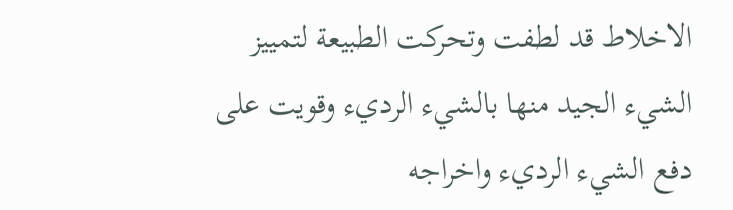الاخلاط قد لطفت وتحركت الطبيعة لتمييز الشيء الجيد منها بالشيء الرديء وقويت على دفع الشيء الرديء واخراجه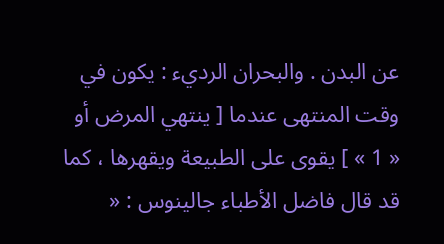عن البدن . والبحران الرديء : يكون في وقت المنتهى عندما [ ينتهي المرض أو « 1 » ] يقوى على الطبيعة ويقهرها ، كما قد قال فاضل الأطباء جالينوس : «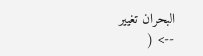البحران تغيير
--> (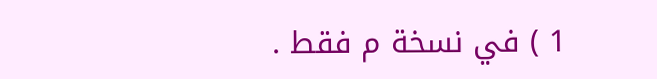1 ) في نسخة م فقط .